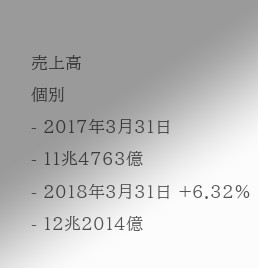売上高
個別
- 2017年3月31日
- 11兆4763億
- 2018年3月31日 +6.32%
- 12兆2014億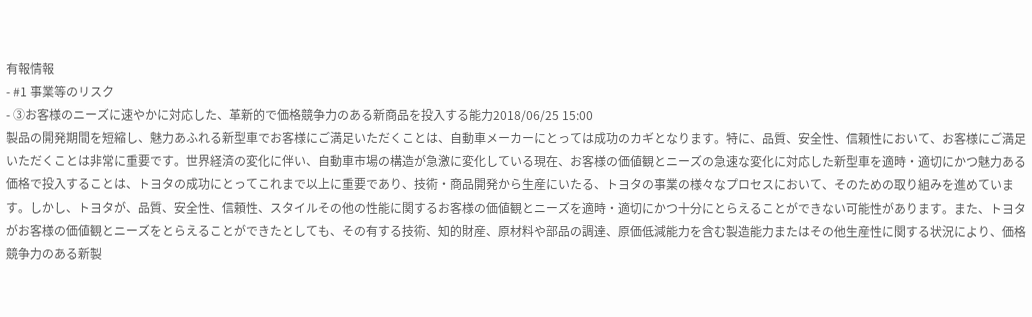有報情報
- #1 事業等のリスク
- ③お客様のニーズに速やかに対応した、革新的で価格競争力のある新商品を投入する能力2018/06/25 15:00
製品の開発期間を短縮し、魅力あふれる新型車でお客様にご満足いただくことは、自動車メーカーにとっては成功のカギとなります。特に、品質、安全性、信頼性において、お客様にご満足いただくことは非常に重要です。世界経済の変化に伴い、自動車市場の構造が急激に変化している現在、お客様の価値観とニーズの急速な変化に対応した新型車を適時・適切にかつ魅力ある価格で投入することは、トヨタの成功にとってこれまで以上に重要であり、技術・商品開発から生産にいたる、トヨタの事業の様々なプロセスにおいて、そのための取り組みを進めています。しかし、トヨタが、品質、安全性、信頼性、スタイルその他の性能に関するお客様の価値観とニーズを適時・適切にかつ十分にとらえることができない可能性があります。また、トヨタがお客様の価値観とニーズをとらえることができたとしても、その有する技術、知的財産、原材料や部品の調達、原価低減能力を含む製造能力またはその他生産性に関する状況により、価格競争力のある新製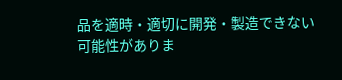品を適時・適切に開発・製造できない可能性がありま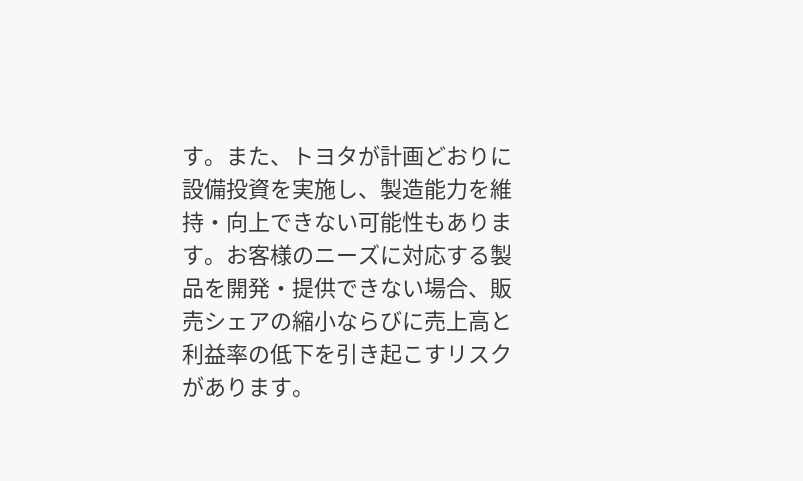す。また、トヨタが計画どおりに設備投資を実施し、製造能力を維持・向上できない可能性もあります。お客様のニーズに対応する製品を開発・提供できない場合、販売シェアの縮小ならびに売上高と利益率の低下を引き起こすリスクがあります。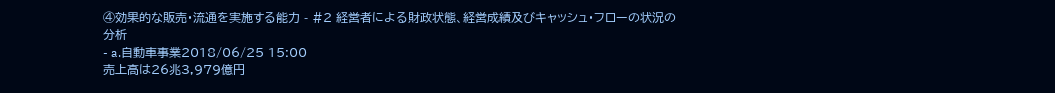④効果的な販売・流通を実施する能力 - #2 経営者による財政状態、経営成績及びキャッシュ・フローの状況の分析
- a.自動車事業2018/06/25 15:00
売上高は26兆3,979億円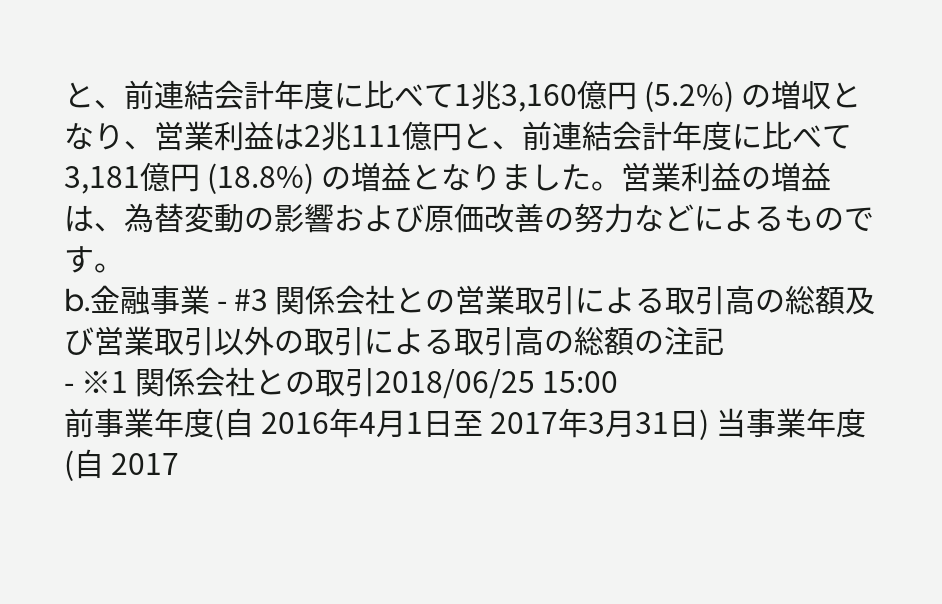と、前連結会計年度に比べて1兆3,160億円 (5.2%) の増収となり、営業利益は2兆111億円と、前連結会計年度に比べて3,181億円 (18.8%) の増益となりました。営業利益の増益は、為替変動の影響および原価改善の努力などによるものです。
b.金融事業 - #3 関係会社との営業取引による取引高の総額及び営業取引以外の取引による取引高の総額の注記
- ※1 関係会社との取引2018/06/25 15:00
前事業年度(自 2016年4月1日至 2017年3月31日) 当事業年度(自 2017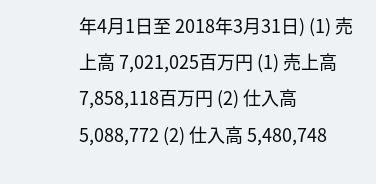年4月1日至 2018年3月31日) (1) 売上高 7,021,025百万円 (1) 売上高 7,858,118百万円 (2) 仕入高 5,088,772 (2) 仕入高 5,480,748